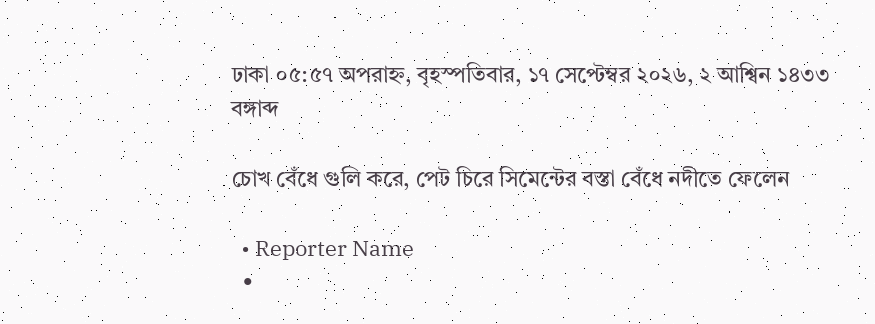ঢাকা ০৫:৫৭ অপরাহ্ন, বৃহস্পতিবার, ১৭ সেপ্টেম্বর ২০২৬, ২ আশ্বিন ১৪৩৩ বঙ্গাব্দ

চোখ বেঁধে গুলি করে, পেট চিরে সিমেন্টের বস্তা বেঁধে নদীতে ফেলেন

  • Reporter Name
  •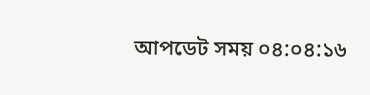আপডেট সময় ০৪:০৪:১৬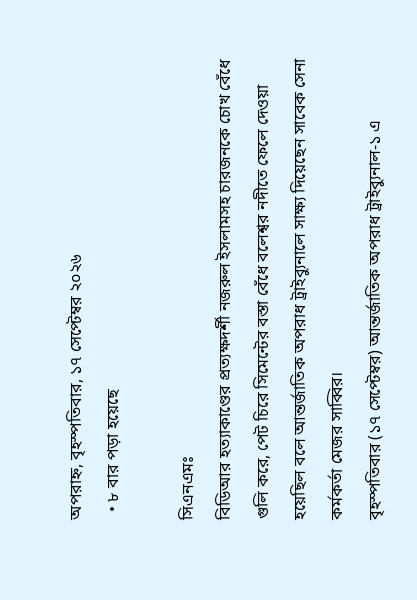অপরাহ্ন, বৃহস্পতিবার, ১৭ সেপ্টেম্বর ২০২৬
  • ৮ বার পড়া হয়েছে

সিএনএমঃ
বিডিআর হত্যাকাণ্ডের প্রত্যক্ষদর্শী নজরুল ইসলামসহ চারজনকে চোখ বেঁধে গুলি করে, পেট চিরে সিমেন্টের বস্তা বেঁধে বলেশ্বর নদীতে ফেলে দেওয়া হয়েছিল বলে আন্তর্জাতিক অপরাধ ট্রাইব্যুনালে সাক্ষ্য দিয়েছেন সাবেক সেনা কর্মকর্তা মেজর সাব্বির।
বৃহস্পতিবার (১৭ সেপ্টেম্বর) আন্তর্জাতিক অপরাধ ট্রাইব্যুনাল-১ এ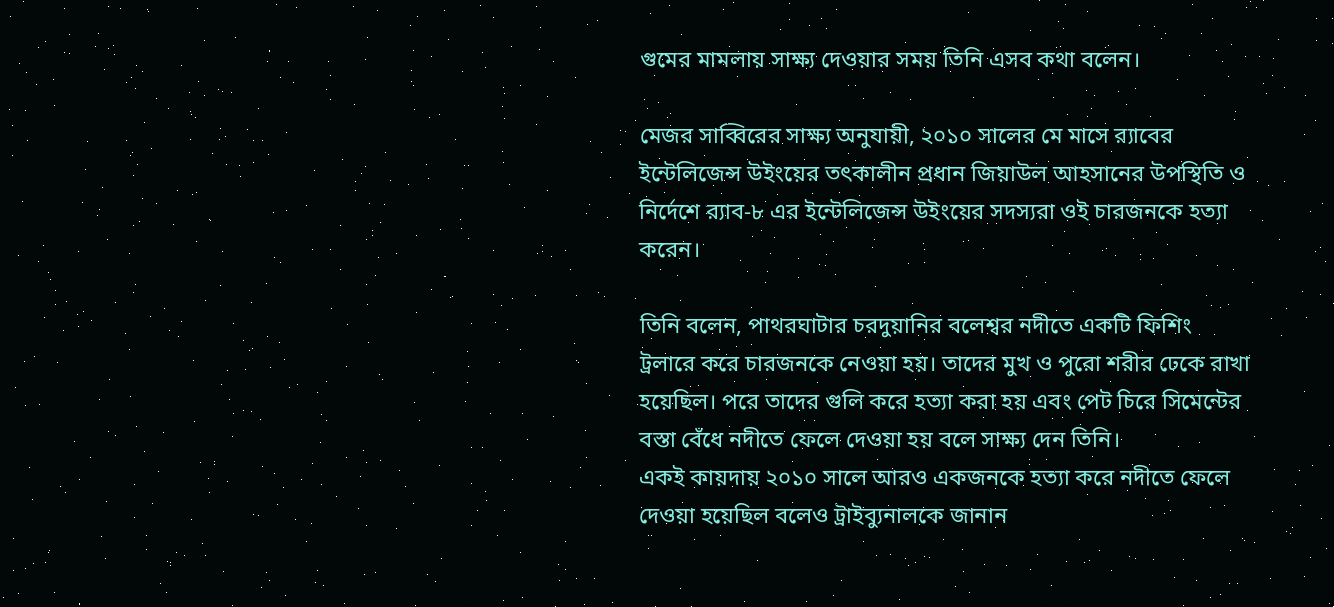গুমের মামলায় সাক্ষ্য দেওয়ার সময় তিনি এসব কথা বলেন।

মেজর সাব্বিরের সাক্ষ্য অনুযায়ী, ২০১০ সালের মে মাসে র‍্যাবের ইন্টেলিজেন্স উইংয়ের তৎকালীন প্রধান জিয়াউল আহসানের উপস্থিতি ও নির্দেশে র‍্যাব-৮ এর ইন্টেলিজেন্স উইংয়ের সদস্যরা ওই চারজনকে হত্যা করেন।

তিনি বলেন, পাথরঘাটার চরদুয়ানির বলেশ্বর নদীতে একটি ফিশিং ট্রলারে করে চারজনকে নেওয়া হয়। তাদের মুখ ও পুরো শরীর ঢেকে রাখা হয়েছিল। পরে তাদের গুলি করে হত্যা করা হয় এবং পেট চিরে সিমেন্টের বস্তা বেঁধে নদীতে ফেলে দেওয়া হয় বলে সাক্ষ্য দেন তিনি।
একই কায়দায় ২০১০ সালে আরও একজনকে হত্যা করে নদীতে ফেলে দেওয়া হয়েছিল বলেও ট্রাইব্যুনালকে জানান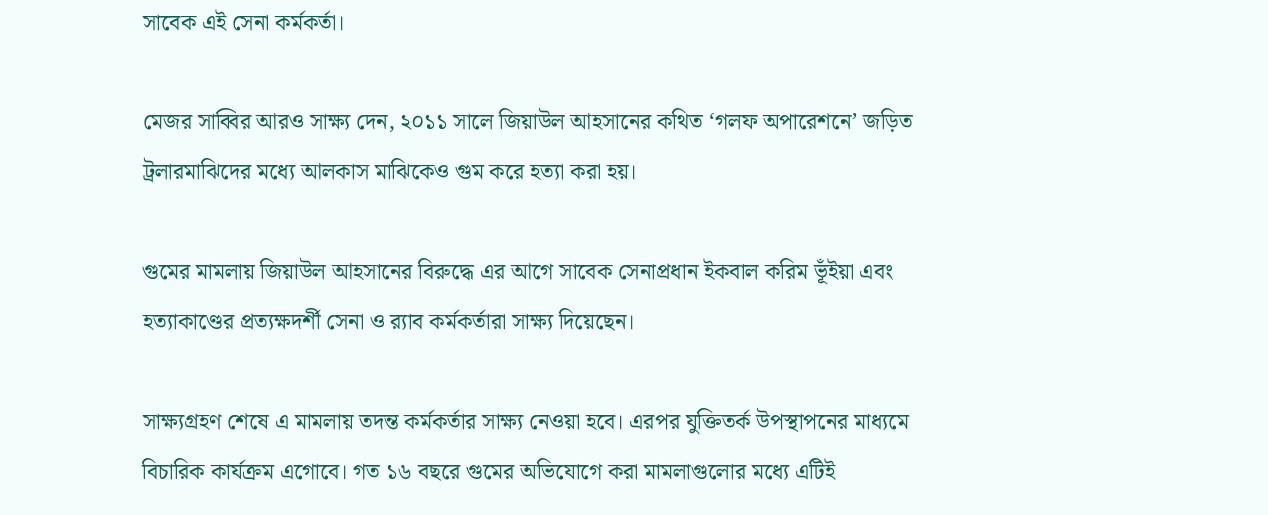সাবেক এই সেনা কর্মকর্তা।

মেজর সাব্বির আরও সাক্ষ্য দেন, ২০১১ সালে জিয়াউল আহসানের কথিত ‘গলফ অপারেশনে’ জড়িত ট্রলারমাঝিদের মধ্যে আলকাস মাঝিকেও গুম করে হত্যা করা হয়।

গুমের মামলায় জিয়াউল আহসানের বিরুদ্ধে এর আগে সাবেক সেনাপ্রধান ইকবাল করিম ভূঁইয়া এবং হত্যাকাণ্ডের প্রত্যক্ষদর্শী সেনা ও র‍্যাব কর্মকর্তারা সাক্ষ্য দিয়েছেন।

সাক্ষ্যগ্রহণ শেষে এ মামলায় তদন্ত কর্মকর্তার সাক্ষ্য নেওয়া হবে। এরপর যুক্তিতর্ক উপস্থাপনের মাধ্যমে বিচারিক কার্যক্রম এগোবে। গত ১৬ বছরে গুমের অভিযোগে করা মামলাগুলোর মধ্যে এটিই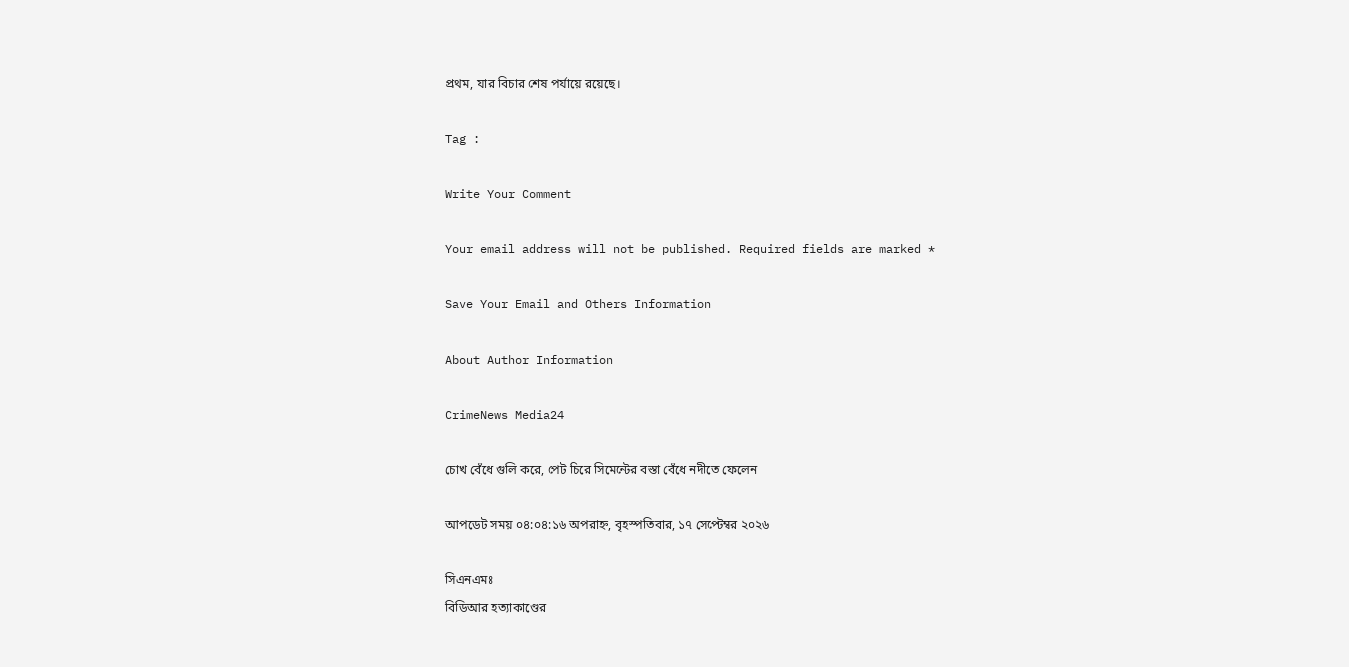প্রথম, যার বিচার শেষ পর্যায়ে রয়েছে।

Tag :

Write Your Comment

Your email address will not be published. Required fields are marked *

Save Your Email and Others Information

About Author Information

CrimeNews Media24

চোখ বেঁধে গুলি করে, পেট চিরে সিমেন্টের বস্তা বেঁধে নদীতে ফেলেন

আপডেট সময় ০৪:০৪:১৬ অপরাহ্ন, বৃহস্পতিবার, ১৭ সেপ্টেম্বর ২০২৬

সিএনএমঃ
বিডিআর হত্যাকাণ্ডের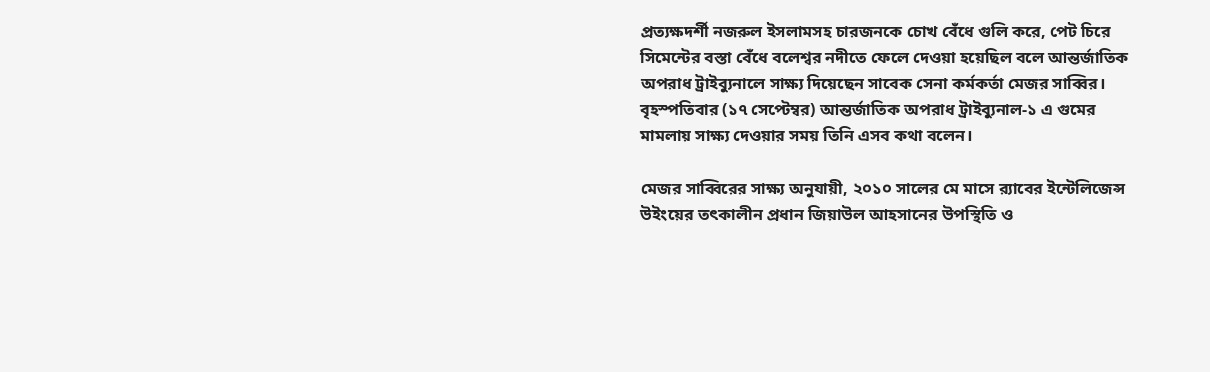প্রত্যক্ষদর্শী নজরুল ইসলামসহ চারজনকে চোখ বেঁধে গুলি করে, পেট চিরে সিমেন্টের বস্তা বেঁধে বলেশ্বর নদীতে ফেলে দেওয়া হয়েছিল বলে আন্তর্জাতিক অপরাধ ট্রাইব্যুনালে সাক্ষ্য দিয়েছেন সাবেক সেনা কর্মকর্তা মেজর সাব্বির।
বৃহস্পতিবার (১৭ সেপ্টেম্বর) আন্তর্জাতিক অপরাধ ট্রাইব্যুনাল-১ এ গুমের মামলায় সাক্ষ্য দেওয়ার সময় তিনি এসব কথা বলেন।

মেজর সাব্বিরের সাক্ষ্য অনুযায়ী, ২০১০ সালের মে মাসে র‍্যাবের ইন্টেলিজেন্স উইংয়ের তৎকালীন প্রধান জিয়াউল আহসানের উপস্থিতি ও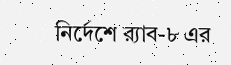নির্দেশে র‍্যাব-৮ এর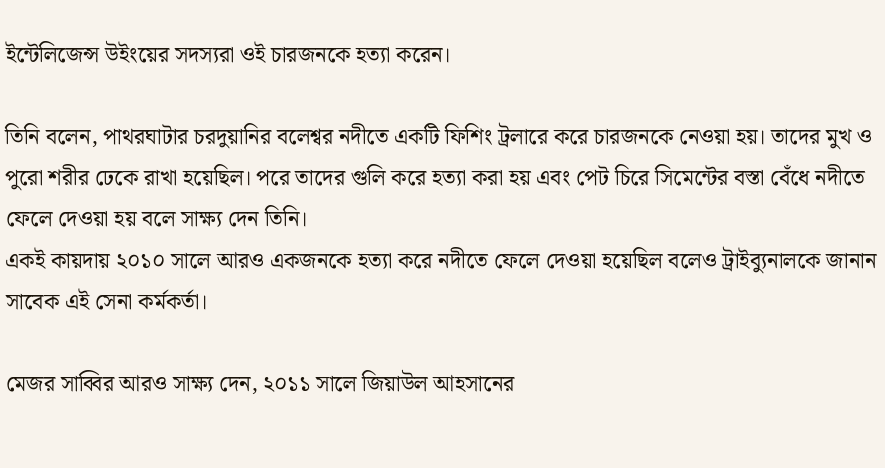ইন্টেলিজেন্স উইংয়ের সদস্যরা ওই চারজনকে হত্যা করেন।

তিনি বলেন, পাথরঘাটার চরদুয়ানির বলেশ্বর নদীতে একটি ফিশিং ট্রলারে করে চারজনকে নেওয়া হয়। তাদের মুখ ও পুরো শরীর ঢেকে রাখা হয়েছিল। পরে তাদের গুলি করে হত্যা করা হয় এবং পেট চিরে সিমেন্টের বস্তা বেঁধে নদীতে ফেলে দেওয়া হয় বলে সাক্ষ্য দেন তিনি।
একই কায়দায় ২০১০ সালে আরও একজনকে হত্যা করে নদীতে ফেলে দেওয়া হয়েছিল বলেও ট্রাইব্যুনালকে জানান সাবেক এই সেনা কর্মকর্তা।

মেজর সাব্বির আরও সাক্ষ্য দেন, ২০১১ সালে জিয়াউল আহসানের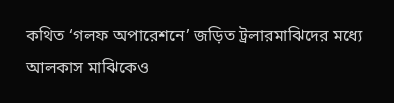কথিত ‘গলফ অপারেশনে’ জড়িত ট্রলারমাঝিদের মধ্যে আলকাস মাঝিকেও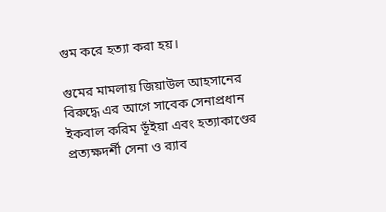গুম করে হত্যা করা হয়।

গুমের মামলায় জিয়াউল আহসানের বিরুদ্ধে এর আগে সাবেক সেনাপ্রধান ইকবাল করিম ভূঁইয়া এবং হত্যাকাণ্ডের প্রত্যক্ষদর্শী সেনা ও র‍্যাব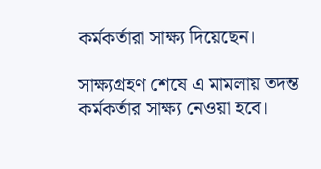কর্মকর্তারা সাক্ষ্য দিয়েছেন।

সাক্ষ্যগ্রহণ শেষে এ মামলায় তদন্ত কর্মকর্তার সাক্ষ্য নেওয়া হবে।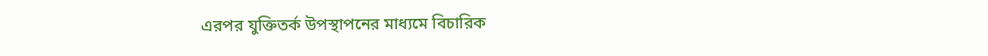এরপর যুক্তিতর্ক উপস্থাপনের মাধ্যমে বিচারিক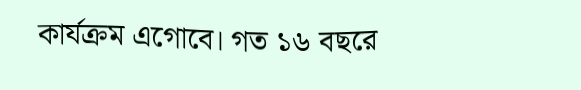কার্যক্রম এগোবে। গত ১৬ বছরে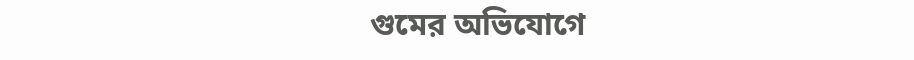গুমের অভিযোগে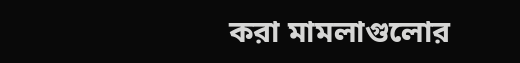করা মামলাগুলোর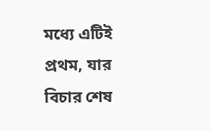মধ্যে এটিই প্রথম, যার বিচার শেষ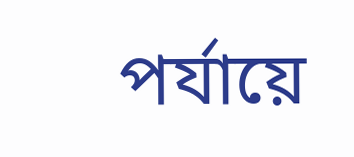পর্যায়ে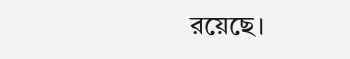রয়েছে।